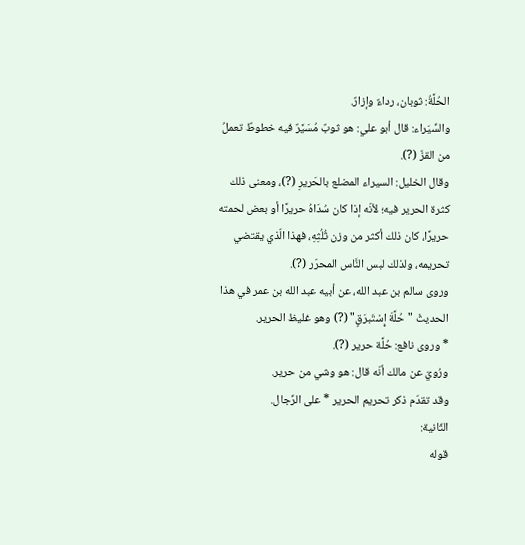الحُلَّةُ: ثوبان، رداءٌ وإزارٌ.
والسِّيَراء: قال أبو علي: هو ثوبٌ مُسَيَّرٌ فيه خطوطٌ تعملُ من القزّ (?).
وقال الخليل: السيراء المضلع بالحَريرِ (?)، ومعنى ذلك كثرة الحرير فيه؛ لأنّه إذا كان سُدَاهُ حريرًا أو بعض لحمته حريرًا، كان ذلك أكثر من وزن ثُلُثِهِ، فهذا الّذي يقتضي تحريمه، ولذلك لبس النَّاس المحرّر (?).
وروى سالم بن عبد الله، عن أبيه عبد الله بن عمر في هذا الحديثْ "حُلَّةَ إِسْتَبرَقٍ" (?) وهو غليظ الحرير.
* وروى نافع: حُلَّة حرير (?).
ورُويَ عن مالك أنّه قال: هو وشي من حرير.
وقد تقدّم ذكر تحريم الحرير * على الرِّجال.
الثّانية:
قوله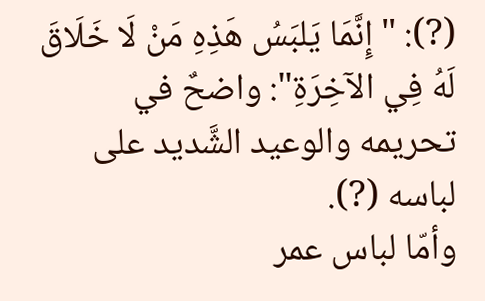(?): "إِنَّمَا يَلبَسُ هَذِهِ مَنْ لَا خَلَاقَ لَهُ فِي الآخِرَةِ": واضحٌ في تحريمه والوعيد الشَّديد على لباسه (?).
وأمّا لباس عمر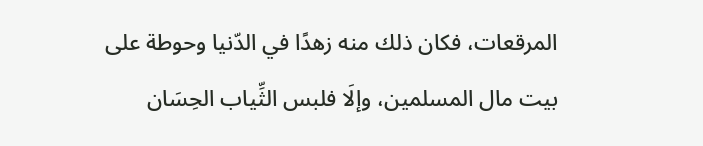المرقعات، فكان ذلك منه زهدًا في الدّنيا وحوطة على بيت مال المسلمين، وإلَا فلبس الثِّياب الحِسَان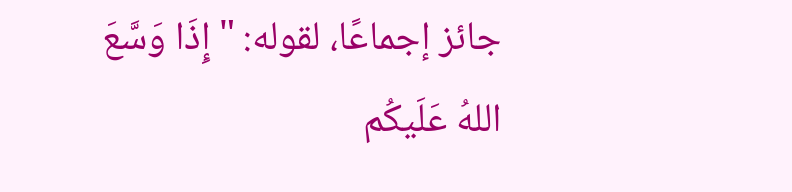جائز إجماعًا، لقوله: "إِذَا وَسَّعَ اللهُ عَلَيكُم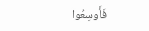فَأَوسِعُوا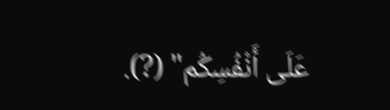عَلَى أَنْفُسِكُم" (?).